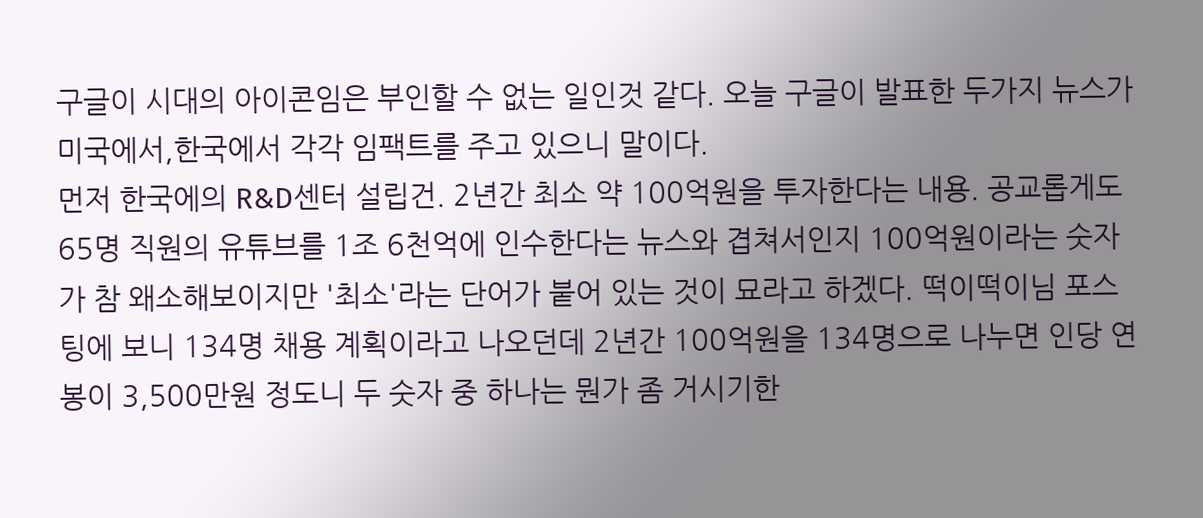구글이 시대의 아이콘임은 부인할 수 없는 일인것 같다. 오늘 구글이 발표한 두가지 뉴스가 미국에서,한국에서 각각 임팩트를 주고 있으니 말이다.
먼저 한국에의 R&D센터 설립건. 2년간 최소 약 100억원을 투자한다는 내용. 공교롭게도 65명 직원의 유튜브를 1조 6천억에 인수한다는 뉴스와 겹쳐서인지 100억원이라는 숫자가 참 왜소해보이지만 '최소'라는 단어가 붙어 있는 것이 묘라고 하겠다. 떡이떡이님 포스팅에 보니 134명 채용 계획이라고 나오던데 2년간 100억원을 134명으로 나누면 인당 연봉이 3,500만원 정도니 두 숫자 중 하나는 뭔가 좀 거시기한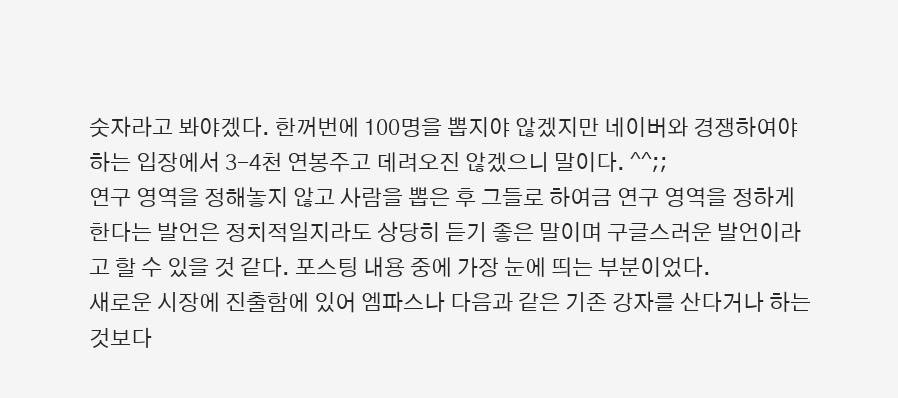숫자라고 봐야겠다. 한꺼번에 100명을 뽑지야 않겠지만 네이버와 경쟁하여야 하는 입장에서 3-4천 연봉주고 데려오진 않겠으니 말이다. ^^;;
연구 영역을 정해놓지 않고 사람을 뽑은 후 그들로 하여금 연구 영역을 정하게 한다는 발언은 정치적일지라도 상당히 듣기 좋은 말이며 구글스러운 발언이라고 할 수 있을 것 같다. 포스팅 내용 중에 가장 눈에 띄는 부분이었다.
새로운 시장에 진출함에 있어 엠파스나 다음과 같은 기존 강자를 산다거나 하는 것보다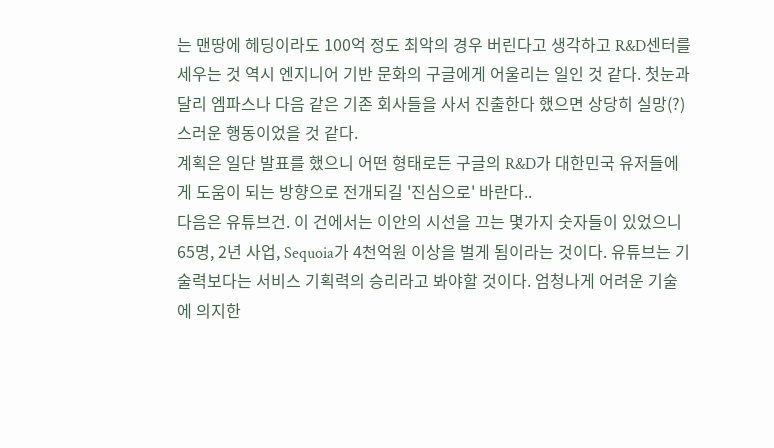는 맨땅에 헤딩이라도 100억 정도 최악의 경우 버린다고 생각하고 R&D센터를 세우는 것 역시 엔지니어 기반 문화의 구글에게 어울리는 일인 것 같다. 첫눈과 달리 엠파스나 다음 같은 기존 회사들을 사서 진출한다 했으면 상당히 실망(?)스러운 행동이었을 것 같다.
계획은 일단 발표를 했으니 어떤 형태로든 구글의 R&D가 대한민국 유저들에게 도움이 되는 방향으로 전개되길 '진심으로' 바란다..
다음은 유튜브건. 이 건에서는 이안의 시선을 끄는 몇가지 숫자들이 있었으니 65명, 2년 사업, Sequoia가 4천억원 이상을 벌게 됨이라는 것이다. 유튜브는 기술력보다는 서비스 기획력의 승리라고 봐야할 것이다. 엄청나게 어려운 기술에 의지한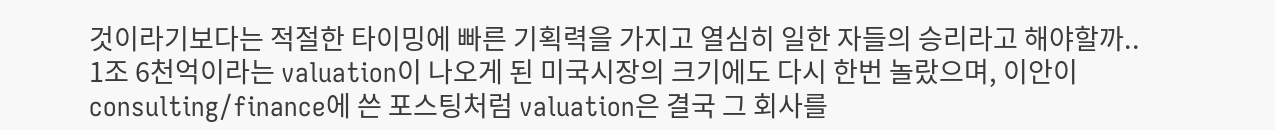것이라기보다는 적절한 타이밍에 빠른 기획력을 가지고 열심히 일한 자들의 승리라고 해야할까..
1조 6천억이라는 valuation이 나오게 된 미국시장의 크기에도 다시 한번 놀랐으며, 이안이 consulting/finance에 쓴 포스팅처럼 valuation은 결국 그 회사를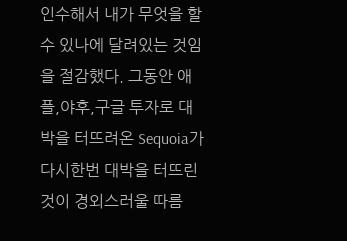인수해서 내가 무엇을 할 수 있나에 달려있는 것임을 절감했다. 그동안 애플,야후,구글 투자로 대박을 터뜨려온 Sequoia가 다시한번 대박을 터뜨린 것이 경외스러울 따름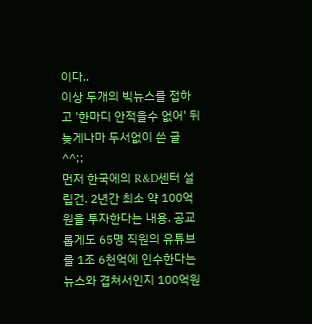이다..
이상 두개의 빅뉴스를 접하고 '한마디 안적을수 없어' 뒤늦게나마 두서없이 쓴 글 ^^;;
먼저 한국에의 R&D센터 설립건. 2년간 최소 약 100억원을 투자한다는 내용. 공교롭게도 65명 직원의 유튜브를 1조 6천억에 인수한다는 뉴스와 겹쳐서인지 100억원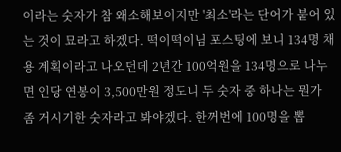이라는 숫자가 참 왜소해보이지만 '최소'라는 단어가 붙어 있는 것이 묘라고 하겠다. 떡이떡이님 포스팅에 보니 134명 채용 계획이라고 나오던데 2년간 100억원을 134명으로 나누면 인당 연봉이 3,500만원 정도니 두 숫자 중 하나는 뭔가 좀 거시기한 숫자라고 봐야겠다. 한꺼번에 100명을 뽑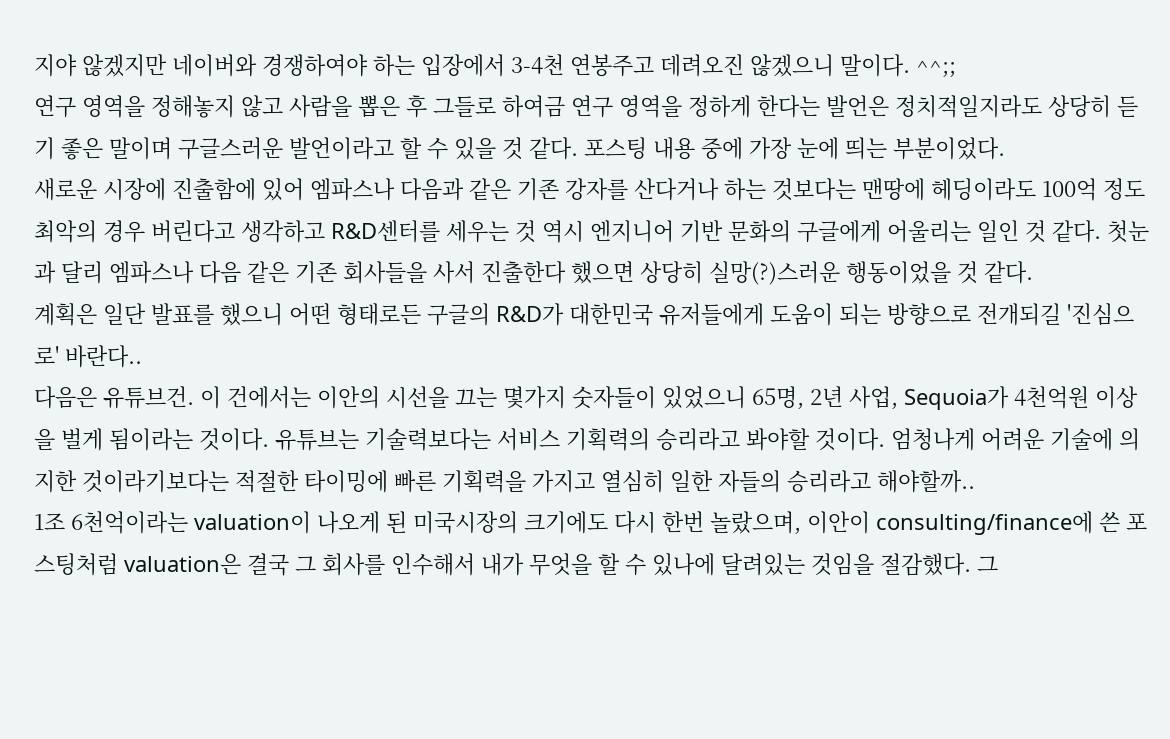지야 않겠지만 네이버와 경쟁하여야 하는 입장에서 3-4천 연봉주고 데려오진 않겠으니 말이다. ^^;;
연구 영역을 정해놓지 않고 사람을 뽑은 후 그들로 하여금 연구 영역을 정하게 한다는 발언은 정치적일지라도 상당히 듣기 좋은 말이며 구글스러운 발언이라고 할 수 있을 것 같다. 포스팅 내용 중에 가장 눈에 띄는 부분이었다.
새로운 시장에 진출함에 있어 엠파스나 다음과 같은 기존 강자를 산다거나 하는 것보다는 맨땅에 헤딩이라도 100억 정도 최악의 경우 버린다고 생각하고 R&D센터를 세우는 것 역시 엔지니어 기반 문화의 구글에게 어울리는 일인 것 같다. 첫눈과 달리 엠파스나 다음 같은 기존 회사들을 사서 진출한다 했으면 상당히 실망(?)스러운 행동이었을 것 같다.
계획은 일단 발표를 했으니 어떤 형태로든 구글의 R&D가 대한민국 유저들에게 도움이 되는 방향으로 전개되길 '진심으로' 바란다..
다음은 유튜브건. 이 건에서는 이안의 시선을 끄는 몇가지 숫자들이 있었으니 65명, 2년 사업, Sequoia가 4천억원 이상을 벌게 됨이라는 것이다. 유튜브는 기술력보다는 서비스 기획력의 승리라고 봐야할 것이다. 엄청나게 어려운 기술에 의지한 것이라기보다는 적절한 타이밍에 빠른 기획력을 가지고 열심히 일한 자들의 승리라고 해야할까..
1조 6천억이라는 valuation이 나오게 된 미국시장의 크기에도 다시 한번 놀랐으며, 이안이 consulting/finance에 쓴 포스팅처럼 valuation은 결국 그 회사를 인수해서 내가 무엇을 할 수 있나에 달려있는 것임을 절감했다. 그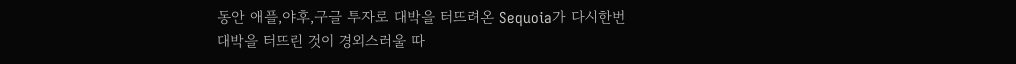동안 애플,야후,구글 투자로 대박을 터뜨려온 Sequoia가 다시한번 대박을 터뜨린 것이 경외스러울 따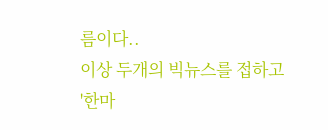름이다..
이상 두개의 빅뉴스를 접하고 '한마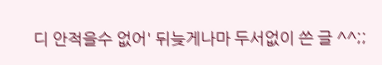디 안적을수 없어' 뒤늦게나마 두서없이 쓴 글 ^^;;